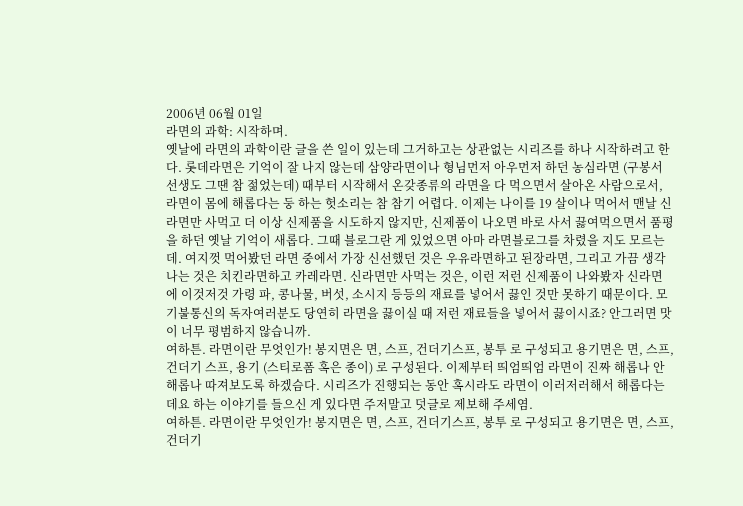2006년 06월 01일
라면의 과학: 시작하며.
옛날에 라면의 과학이란 글을 쓴 일이 있는데 그거하고는 상관없는 시리즈를 하나 시작하려고 한다. 롯데라면은 기억이 잘 나지 않는데 삼양라면이나 형님먼저 아우먼저 하던 농심라면 (구봉서 선생도 그땐 참 젊었는데) 때부터 시작해서 온갖종류의 라면을 다 먹으면서 살아온 사람으로서, 라면이 몸에 해롭다는 둥 하는 헛소리는 참 참기 어렵다. 이제는 나이를 19 살이나 먹어서 맨날 신라면만 사먹고 더 이상 신제품을 시도하지 않지만, 신제품이 나오면 바로 사서 끓여먹으면서 품평을 하던 옛날 기억이 새롭다. 그때 블로그란 게 있었으면 아마 라면블로그를 차렸을 지도 모르는데. 여지껏 먹어봤던 라면 중에서 가장 신선했던 것은 우유라면하고 된장라면, 그리고 가끔 생각나는 것은 치킨라면하고 카레라면. 신라면만 사먹는 것은, 이런 저런 신제품이 나와봤자 신라면에 이것저것 가령 파, 콩나물, 버섯, 소시지 등등의 재료를 넣어서 끓인 것만 못하기 때문이다. 모기불통신의 독자여러분도 당연히 라면을 끓이실 때 저런 재료들을 넣어서 끓이시죠? 안그러면 맛이 너무 평범하지 않습니까.
여하튼. 라면이란 무엇인가! 봉지면은 면, 스프, 건더기스프, 봉투 로 구성되고 용기면은 면, 스프, 건더기 스프, 용기 (스티로폼 혹은 종이) 로 구성된다. 이제부터 띄엄띄엄 라면이 진짜 해롭나 안해롭나 따져보도록 하겠슴다. 시리즈가 진행되는 동안 혹시라도 라면이 이러저러해서 해롭다는데요 하는 이야기를 들으신 게 있다면 주저말고 덧글로 제보해 주세염.
여하튼. 라면이란 무엇인가! 봉지면은 면, 스프, 건더기스프, 봉투 로 구성되고 용기면은 면, 스프, 건더기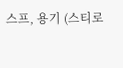스프, 용기 (스티로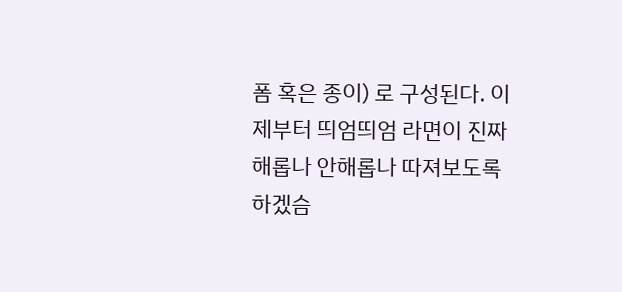폼 혹은 종이) 로 구성된다. 이제부터 띄엄띄엄 라면이 진짜 해롭나 안해롭나 따져보도록 하겠슴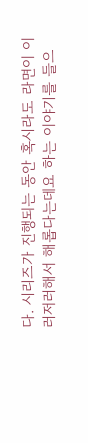다. 시리즈가 진행되는 동안 혹시라도 라면이 이러저러해서 해롭다는데요 하는 이야기를 들으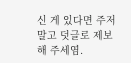신 게 있다면 주저말고 덧글로 제보해 주세염.